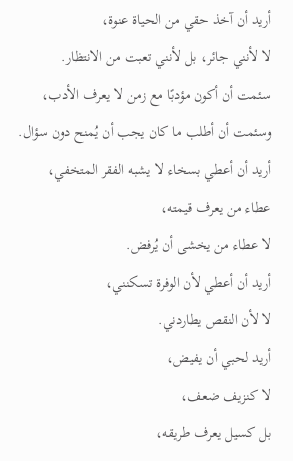أريد أن آخذ حقي من الحياة عنوة،
لا لأنني جائر، بل لأنني تعبت من الانتظار.
سئمت أن أكون مؤدبًا مع زمن لا يعرف الأدب،
وسئمت أن أطلب ما كان يجب أن يُمنح دون سؤال.
أريد أن أعطي بسخاء لا يشبه الفقر المتخفي،
عطاء من يعرف قيمته،
لا عطاء من يخشى أن يُرفض.
أريد أن أعطي لأن الوفرة تسكنني،
لا لأن النقص يطاردني.
أريد لحبي أن يفيض،
لا كنزيف ضعف،
بل كسيل يعرف طريقه،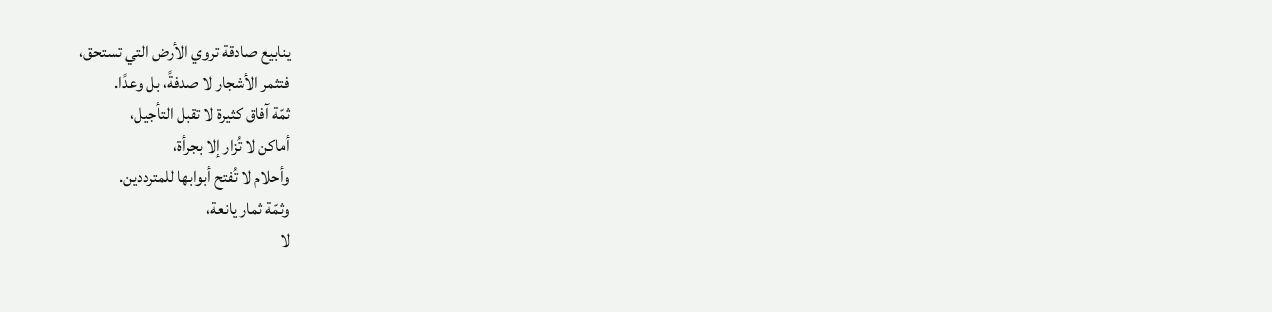ينابيع صادقة تروي الأرض التي تستحق،
فتثمر الأشجار لا صدفةً، بل وعدًا.
ثمّة آفاق كثيرة لا تقبل التأجيل،
أماكن لا تُزار إلا بجرأة،
وأحلام لا تُفتح أبوابها للمترددين.
وثمّة ثمار يانعة،
لا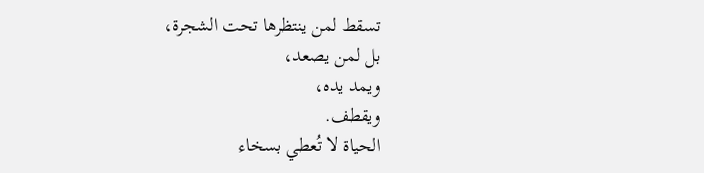تسقط لمن ينتظرها تحت الشجرة،
بل لمن يصعد،
ويمد يده،
ويقطف.
الحياة لا تُعطي بسخاء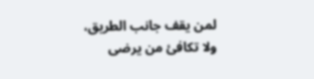لمن يقف جانب الطريق،
ولا تكافئ من يرضى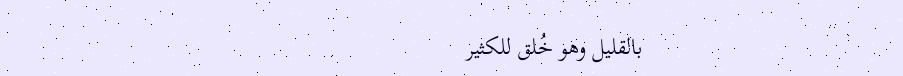بالقليل وهو خُلق للكثير